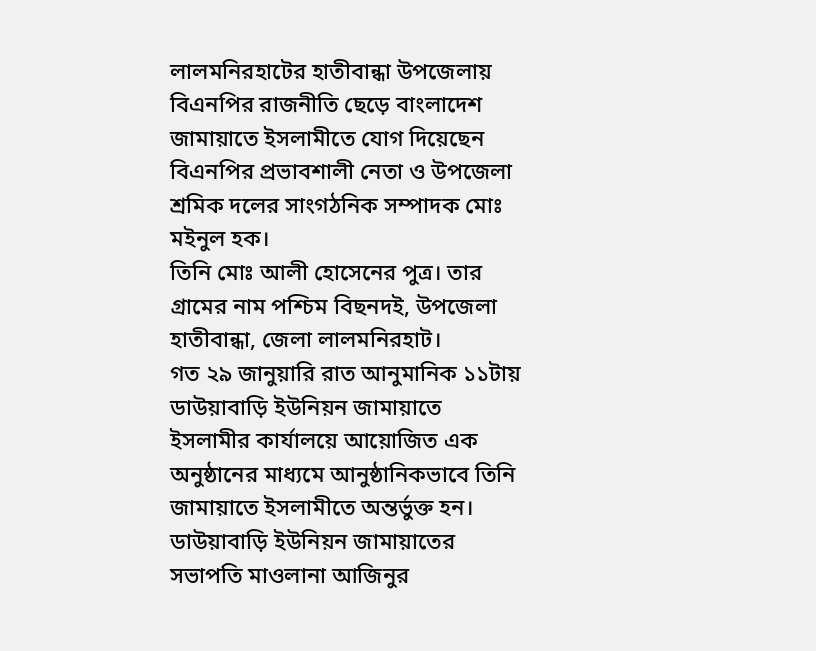লালমনিরহাটের হাতীবান্ধা উপজেলায় বিএনপির রাজনীতি ছেড়ে বাংলাদেশ জামায়াতে ইসলামীতে যোগ দিয়েছেন বিএনপির প্রভাবশালী নেতা ও উপজেলা শ্রমিক দলের সাংগঠনিক সম্পাদক মোঃ মইনুল হক।
তিনি মোঃ আলী হোসেনের পুত্র। তার গ্রামের নাম পশ্চিম বিছনদই, উপজেলা হাতীবান্ধা, জেলা লালমনিরহাট।
গত ২৯ জানুয়ারি রাত আনুমানিক ১১টায় ডাউয়াবাড়ি ইউনিয়ন জামায়াতে ইসলামীর কার্যালয়ে আয়োজিত এক অনুষ্ঠানের মাধ্যমে আনুষ্ঠানিকভাবে তিনি জামায়াতে ইসলামীতে অন্তর্ভুক্ত হন।
ডাউয়াবাড়ি ইউনিয়ন জামায়াতের সভাপতি মাওলানা আজিনুর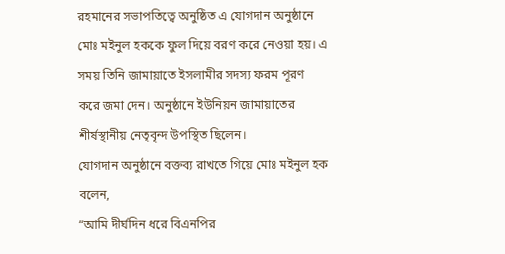রহমানের সভাপতিত্বে অনুষ্ঠিত এ যোগদান অনুষ্ঠানে মোঃ মইনুল হককে ফুল দিয়ে বরণ করে নেওয়া হয়। এ সময় তিনি জামায়াতে ইসলামীর সদস্য ফরম পূরণ করে জমা দেন। অনুষ্ঠানে ইউনিয়ন জামায়াতের শীর্ষস্থানীয় নেতৃবৃন্দ উপস্থিত ছিলেন।
যোগদান অনুষ্ঠানে বক্তব্য রাখতে গিয়ে মোঃ মইনুল হক বলেন,
“আমি দীর্ঘদিন ধরে বিএনপির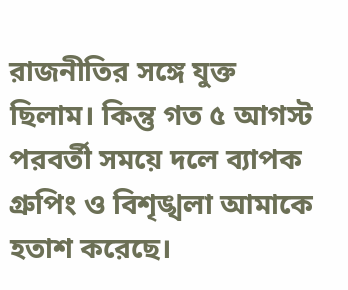রাজনীতির সঙ্গে যুক্ত ছিলাম। কিন্তু গত ৫ আগস্ট পরবর্তী সময়ে দলে ব্যাপক গ্রুপিং ও বিশৃঙ্খলা আমাকে হতাশ করেছে।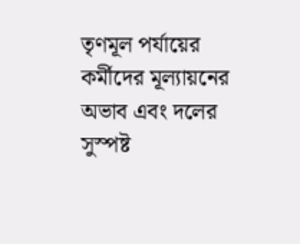তৃণমূল পর্যায়ের কর্মীদের মূল্যায়নের অভাব এবং দলের সুস্পষ্ট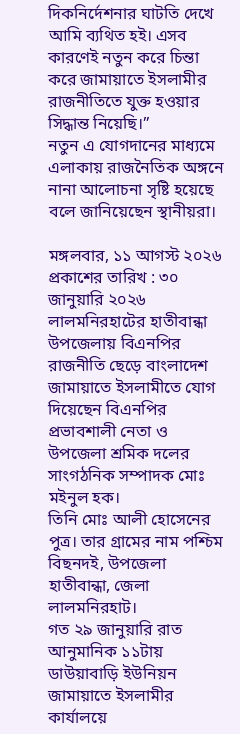দিকনির্দেশনার ঘাটতি দেখে আমি ব্যথিত হই। এসব কারণেই নতুন করে চিন্তা করে জামায়াতে ইসলামীর রাজনীতিতে যুক্ত হওয়ার সিদ্ধান্ত নিয়েছি।”
নতুন এ যোগদানের মাধ্যমে এলাকায় রাজনৈতিক অঙ্গনে নানা আলোচনা সৃষ্টি হয়েছে বলে জানিয়েছেন স্থানীয়রা।

মঙ্গলবার, ১১ আগস্ট ২০২৬
প্রকাশের তারিখ : ৩০ জানুয়ারি ২০২৬
লালমনিরহাটের হাতীবান্ধা উপজেলায় বিএনপির রাজনীতি ছেড়ে বাংলাদেশ জামায়াতে ইসলামীতে যোগ দিয়েছেন বিএনপির প্রভাবশালী নেতা ও উপজেলা শ্রমিক দলের সাংগঠনিক সম্পাদক মোঃ মইনুল হক।
তিনি মোঃ আলী হোসেনের পুত্র। তার গ্রামের নাম পশ্চিম বিছনদই, উপজেলা হাতীবান্ধা, জেলা লালমনিরহাট।
গত ২৯ জানুয়ারি রাত আনুমানিক ১১টায় ডাউয়াবাড়ি ইউনিয়ন জামায়াতে ইসলামীর কার্যালয়ে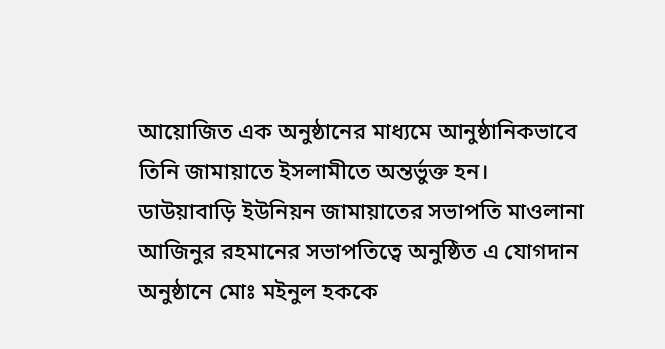আয়োজিত এক অনুষ্ঠানের মাধ্যমে আনুষ্ঠানিকভাবে তিনি জামায়াতে ইসলামীতে অন্তর্ভুক্ত হন।
ডাউয়াবাড়ি ইউনিয়ন জামায়াতের সভাপতি মাওলানা আজিনুর রহমানের সভাপতিত্বে অনুষ্ঠিত এ যোগদান অনুষ্ঠানে মোঃ মইনুল হককে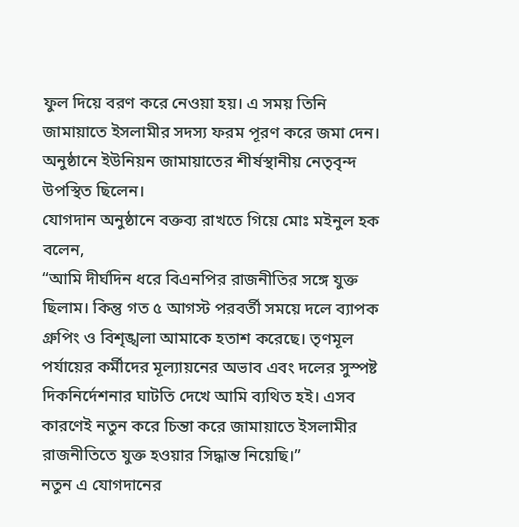ফুল দিয়ে বরণ করে নেওয়া হয়। এ সময় তিনি জামায়াতে ইসলামীর সদস্য ফরম পূরণ করে জমা দেন। অনুষ্ঠানে ইউনিয়ন জামায়াতের শীর্ষস্থানীয় নেতৃবৃন্দ উপস্থিত ছিলেন।
যোগদান অনুষ্ঠানে বক্তব্য রাখতে গিয়ে মোঃ মইনুল হক বলেন,
“আমি দীর্ঘদিন ধরে বিএনপির রাজনীতির সঙ্গে যুক্ত ছিলাম। কিন্তু গত ৫ আগস্ট পরবর্তী সময়ে দলে ব্যাপক গ্রুপিং ও বিশৃঙ্খলা আমাকে হতাশ করেছে। তৃণমূল পর্যায়ের কর্মীদের মূল্যায়নের অভাব এবং দলের সুস্পষ্ট দিকনির্দেশনার ঘাটতি দেখে আমি ব্যথিত হই। এসব কারণেই নতুন করে চিন্তা করে জামায়াতে ইসলামীর রাজনীতিতে যুক্ত হওয়ার সিদ্ধান্ত নিয়েছি।”
নতুন এ যোগদানের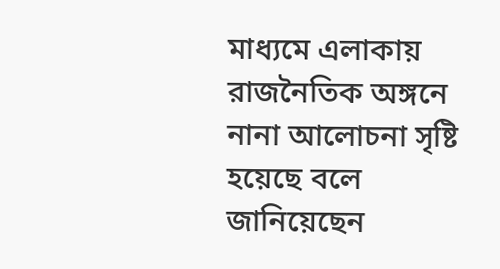মাধ্যমে এলাকায় রাজনৈতিক অঙ্গনে নানা আলোচনা সৃষ্টি হয়েছে বলে জানিয়েছেন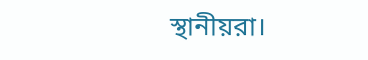স্থানীয়রা।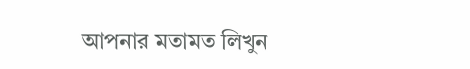আপনার মতামত লিখুন